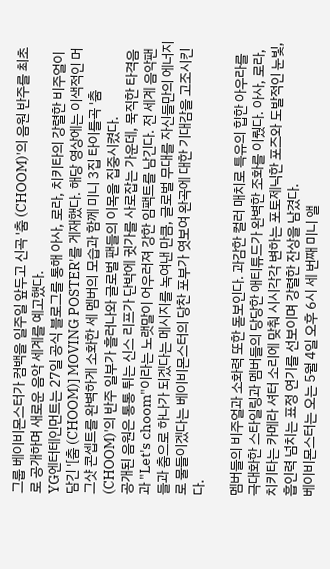그룹 베이비몬스터가 컴백을 일주일 앞두고 신곡 '춤 (CHOOM)'의 음원 반주를 최초로 공개하며 새로운 음악 세계를 예고했다.
YG엔터테인먼트는 27일 공식 블로그를 통해 아사, 로라, 치키타의 강렬한 비주얼이 담긴 '[춤 (CHOOM)] MOVING POSTER'를 게재했다. 해당 영상에는 이색적인 머그샷 콘셉트를 완벽하게 소화한 세 멤버의 모습과 함께 미니 3집 타이틀곡 '춤 (CHOOM)'의 반주 일부가 흘러나와 글로벌 팬들의 이목을 집중시켰다.
공개된 음원은 통통 튀는 신스 리프가 단박에 귓가를 사로잡는 가운데, 묵직한 타격음과 "Let's choom"이라는 노랫말이 어우러져 강한 임팩트를 남긴다. 전 세계 음악팬들과 춤으로 하나가 되겠다는 메시지를 녹여낸 만큼, 글로벌 무대를 자신들만의 에너지로 물들이겠다는 베이비몬스터의 당찬 포부가 엿보여 완곡에 대한 기대감을 고조시킨다.

멤버들의 비주얼과 소화력 또한 돋보인다. 과감한 컬러 매치로 특유의 힙한 아우라를 극대화한 스타일링과 멤버들의 당당한 애티튜드가 완벽한 조화를 이뤘다. 아사, 로라, 치키타는 카메라 셔터 소리에 맞춰 시시각각 변하는 포토제닉한 포즈와 도발적인 눈빛, 흡인력 넘치는 표정 연기를 선보이며 강렬한 잔상을 남겼다.
베이비몬스터는 오는 5월 4일 오후 6시 세 번째 미니 앨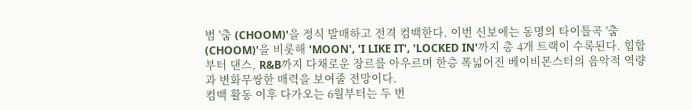범 '춤 (CHOOM)'을 정식 발매하고 전격 컴백한다. 이번 신보에는 동명의 타이틀곡 '춤 (CHOOM)'을 비롯해 'MOON', 'I LIKE IT', 'LOCKED IN'까지 총 4개 트랙이 수록된다. 힙합부터 댄스, R&B까지 다채로운 장르를 아우르며 한층 폭넓어진 베이비몬스터의 음악적 역량과 변화무쌍한 매력을 보여줄 전망이다.
컴백 활동 이후 다가오는 6월부터는 두 번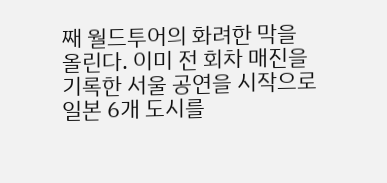째 월드투어의 화려한 막을 올린다. 이미 전 회차 매진을 기록한 서울 공연을 시작으로 일본 6개 도시를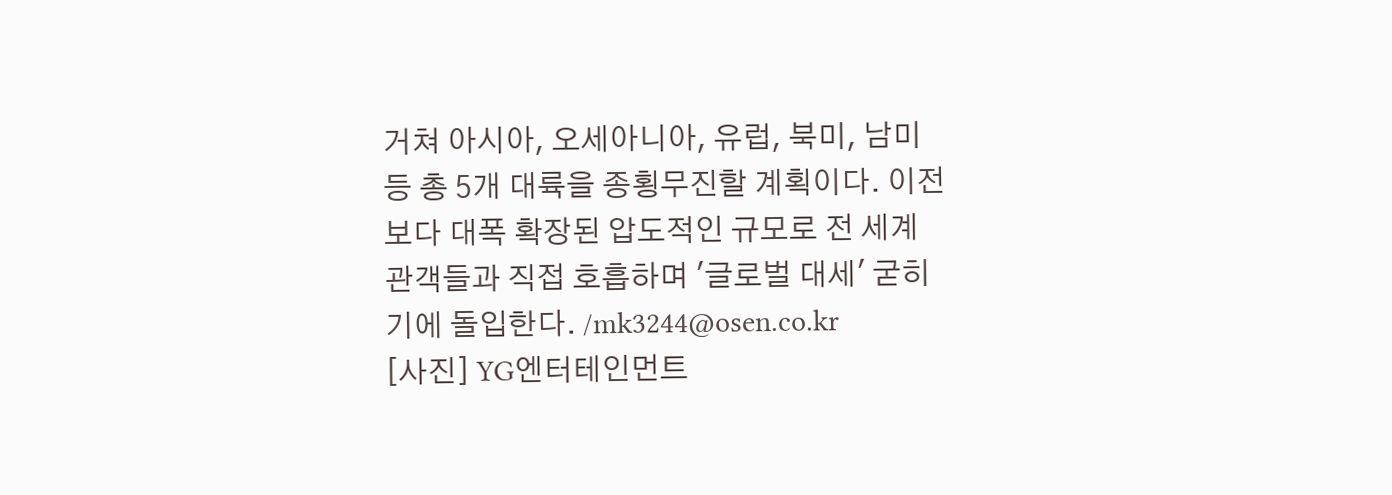거쳐 아시아, 오세아니아, 유럽, 북미, 남미 등 총 5개 대륙을 종횡무진할 계획이다. 이전보다 대폭 확장된 압도적인 규모로 전 세계 관객들과 직접 호흡하며 '글로벌 대세' 굳히기에 돌입한다. /mk3244@osen.co.kr
[사진] YG엔터테인먼트